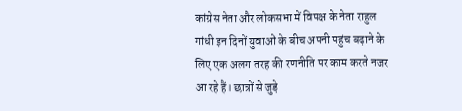कांग्रेस नेता और लोकसभा में विपक्ष के नेता राहुल गांधी इन दिनों युवाओं के बीच अपनी पहुंच बढ़ाने के लिए एक अलग तरह की रणनीति पर काम करते नजर आ रहे हैं। छात्रों से जुड़े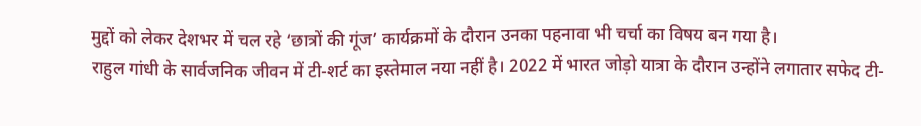मुद्दों को लेकर देशभर में चल रहे ‘छात्रों की गूंज’ कार्यक्रमों के दौरान उनका पहनावा भी चर्चा का विषय बन गया है।
राहुल गांधी के सार्वजनिक जीवन में टी-शर्ट का इस्तेमाल नया नहीं है। 2022 में भारत जोड़ो यात्रा के दौरान उन्होंने लगातार सफेद टी-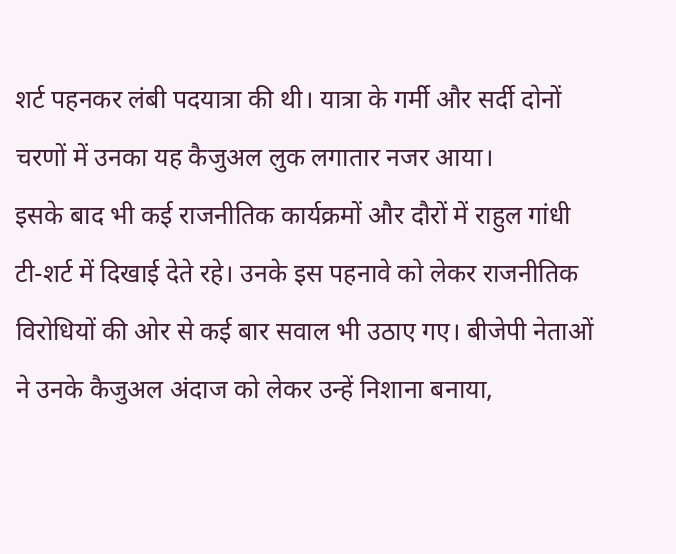शर्ट पहनकर लंबी पदयात्रा की थी। यात्रा के गर्मी और सर्दी दोनों चरणों में उनका यह कैजुअल लुक लगातार नजर आया।
इसके बाद भी कई राजनीतिक कार्यक्रमों और दौरों में राहुल गांधी टी-शर्ट में दिखाई देते रहे। उनके इस पहनावे को लेकर राजनीतिक विरोधियों की ओर से कई बार सवाल भी उठाए गए। बीजेपी नेताओं ने उनके कैजुअल अंदाज को लेकर उन्हें निशाना बनाया,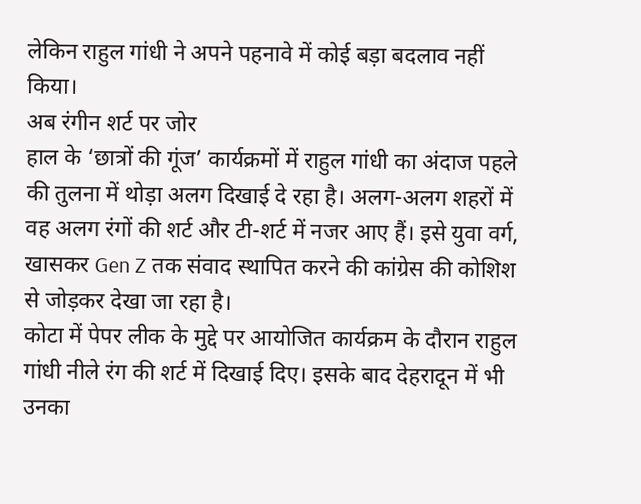लेकिन राहुल गांधी ने अपने पहनावे में कोई बड़ा बदलाव नहीं किया।
अब रंगीन शर्ट पर जोर
हाल के ‘छात्रों की गूंज’ कार्यक्रमों में राहुल गांधी का अंदाज पहले की तुलना में थोड़ा अलग दिखाई दे रहा है। अलग-अलग शहरों में वह अलग रंगों की शर्ट और टी-शर्ट में नजर आए हैं। इसे युवा वर्ग, खासकर Gen Z तक संवाद स्थापित करने की कांग्रेस की कोशिश से जोड़कर देखा जा रहा है।
कोटा में पेपर लीक के मुद्दे पर आयोजित कार्यक्रम के दौरान राहुल गांधी नीले रंग की शर्ट में दिखाई दिए। इसके बाद देहरादून में भी उनका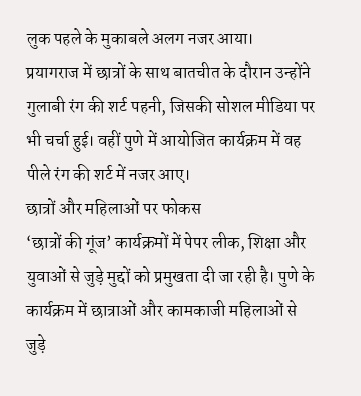लुक पहले के मुकाबले अलग नजर आया।
प्रयागराज में छात्रों के साथ बातचीत के दौरान उन्होंने गुलाबी रंग की शर्ट पहनी, जिसकी सोशल मीडिया पर भी चर्चा हुई। वहीं पुणे में आयोजित कार्यक्रम में वह पीले रंग की शर्ट में नजर आए।
छात्रों और महिलाओं पर फोकस
‘छात्रों की गूंज’ कार्यक्रमों में पेपर लीक, शिक्षा और युवाओं से जुड़े मुद्दों को प्रमुखता दी जा रही है। पुणे के कार्यक्रम में छात्राओं और कामकाजी महिलाओं से जुड़े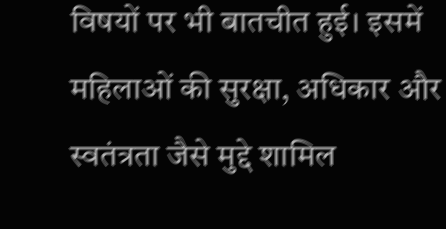विषयों पर भी बातचीत हुई। इसमें महिलाओं की सुरक्षा, अधिकार और स्वतंत्रता जैसे मुद्दे शामिल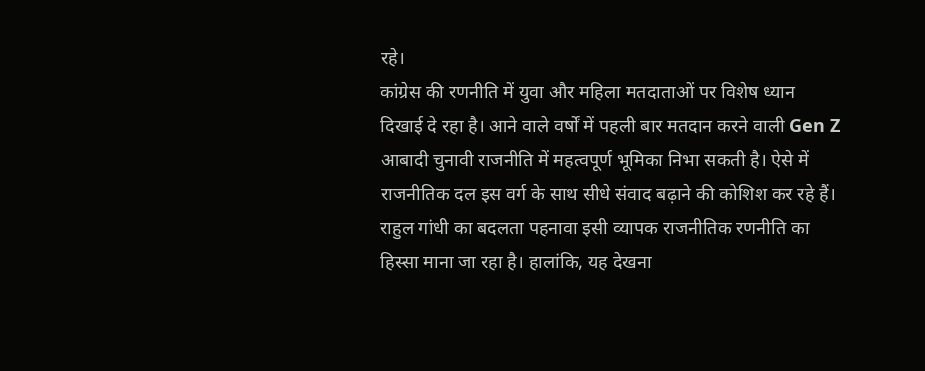रहे।
कांग्रेस की रणनीति में युवा और महिला मतदाताओं पर विशेष ध्यान दिखाई दे रहा है। आने वाले वर्षों में पहली बार मतदान करने वाली Gen Z आबादी चुनावी राजनीति में महत्वपूर्ण भूमिका निभा सकती है। ऐसे में राजनीतिक दल इस वर्ग के साथ सीधे संवाद बढ़ाने की कोशिश कर रहे हैं।
राहुल गांधी का बदलता पहनावा इसी व्यापक राजनीतिक रणनीति का हिस्सा माना जा रहा है। हालांकि, यह देखना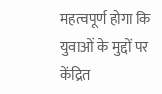महत्वपूर्ण होगा कि युवाओं के मुद्दों पर केंद्रित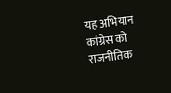यह अभियान कांग्रेस को राजनीतिक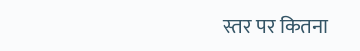स्तर पर कितना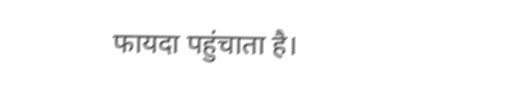फायदा पहुंचाता है।